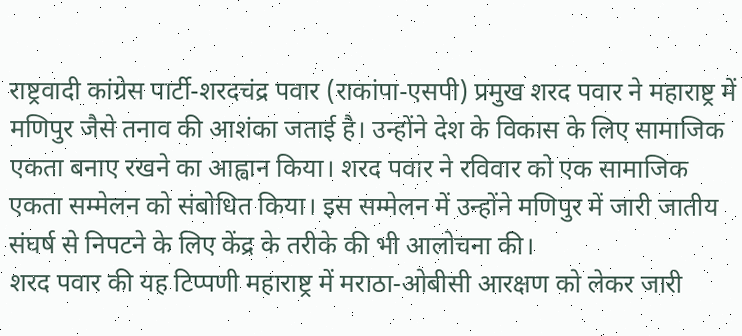राष्ट्रवादी कांग्रेस पार्टी-शरदचंद्र पवार (राकांपा-एसपी) प्रमुख शरद पवार ने महाराष्ट्र में मणिपुर जैसे तनाव की आशंका जताई है। उन्होंने देश के विकास के लिए सामाजिक एकता बनाए रखने का आह्वान किया। शरद पवार ने रविवार को एक सामाजिक एकता सम्मेलन को संबोधित किया। इस सम्मेलन में उन्होंने मणिपुर में जारी जातीय संघर्ष से निपटने के लिए केंद्र के तरीके की भी आलोचना की।
शरद पवार की यह टिप्पणी महाराष्ट्र में मराठा-ओबीसी आरक्षण को लेकर जारी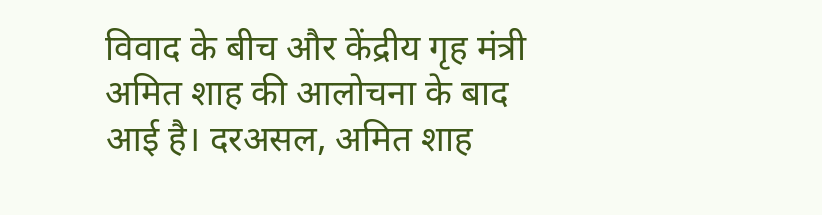विवाद के बीच और केंद्रीय गृह मंत्री अमित शाह की आलोचना के बाद आई है। दरअसल, अमित शाह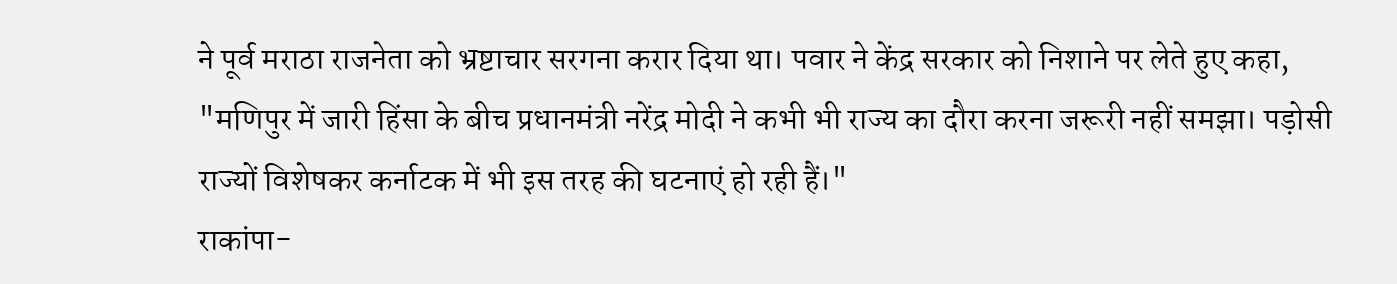ने पूर्व मराठा राजनेता को भ्रष्टाचार सरगना करार दिया था। पवार ने केंद्र सरकार को निशाने पर लेते हुए कहा, "मणिपुर में जारी हिंसा के बीच प्रधानमंत्री नरेंद्र मोदी ने कभी भी राज्य का दौरा करना जरूरी नहीं समझा। पड़ोसी राज्यों विशेषकर कर्नाटक में भी इस तरह की घटनाएं हो रही हैं।"
राकांपा-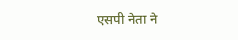एसपी नेता ने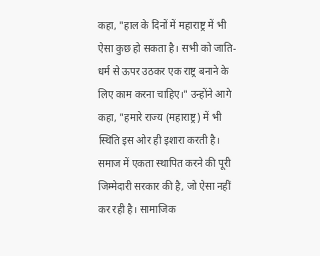कहा, "हाल के दिनों में महाराष्ट्र में भी ऐसा कुछ हो सकता है। सभी को जाति-धर्म से ऊपर उठकर एक राष्ट्र बनाने के लिए काम करना चाहिए।" उन्होंने आगे कहा, "हमारे राज्य (महाराष्ट्र) में भी स्थिति इस ओर ही इशारा करती है। समाज में एकता स्थापित करने की पूरी जिम्मेदारी सरकार की है, जो ऐसा नहीं कर रही है। सामाजिक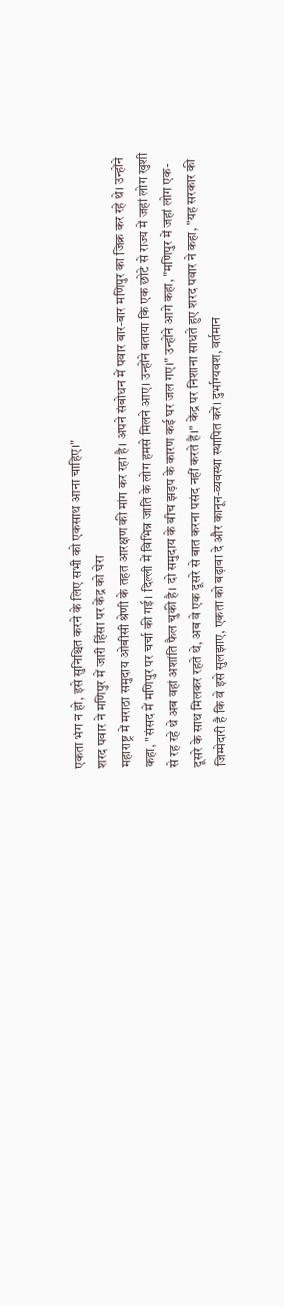एकता भंग न हो, इसे सुनिश्चित करने के लिए सभी को एकसाथ आना चाहिए।"
शरद पवार ने मणिपुर में जारी हिंसा पर केंद्र को घेरा
महाराष्ट्र में मराठा समुदाय ओबीसी श्रेणी के तहत आरक्षण की मांग कर रहा है। अपने संबोधन में पवार बार-बार मणिपुर का जिक्र कर रहे थे। उन्होंने कहा, "संसद में मणिपुर पर चर्चा की गई। दिल्ली में विभिन्न जाति के लोग हमसे मिलने आए। उन्होंने बताया कि एक छोटे से राज्य में जहां लोग खुशी से रह रहे थे अब वहां अशांति फैल चुकी है। दो समुदाय के बीच झड़प के कारण कई घर जल गए।" उन्होंने आगे कहा, "मणिपुर में जहां लोग एक-दूसरे के साथ मिलकर रहते थे, अब वे एक दूसरे से बात करना पसंद नहीं करते हैं।" केंद्र पर निशाना साधते हुए शरद पवार ने कहा, "यह सरकार की जिम्मेदारी है कि वे इसे सुलझाए, एकता को बढ़ावा दे और कानून-व्यवस्था स्थापित करें। दुर्भाग्यवश, वर्तमान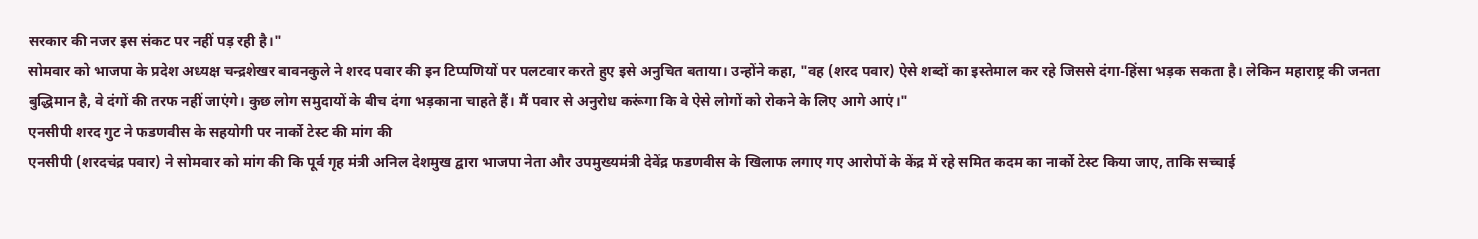सरकार की नजर इस संकट पर नहीं पड़ रही है।"
सोमवार को भाजपा के प्रदेश अध्यक्ष चन्द्रशेखर बावनकुले ने शरद पवार की इन टिप्पणियों पर पलटवार करते हुए इसे अनुचित बताया। उन्होंने कहा, "वह (शरद पवार) ऐसे शब्दों का इस्तेमाल कर रहे जिससे दंगा-हिंसा भड़क सकता है। लेकिन महाराष्ट्र की जनता बुद्धिमान है, वे दंगों की तरफ नहीं जाएंगे। कुछ लोग समुदायों के बीच दंगा भड़काना चाहते हैं। मैं पवार से अनुरोध करूंगा कि वे ऐसे लोगों को रोकने के लिए आगे आएं।"
एनसीपी शरद गुट ने फडणवीस के सहयोगी पर नार्को टेस्ट की मांग की
एनसीपी (शरदचंद्र पवार) ने सोमवार को मांग की कि पूर्व गृह मंत्री अनिल देशमुख द्वारा भाजपा नेता और उपमुख्यमंत्री देवेंद्र फडणवीस के खिलाफ लगाए गए आरोपों के केंद्र में रहे समित कदम का नार्को टेस्ट किया जाए, ताकि सच्चाई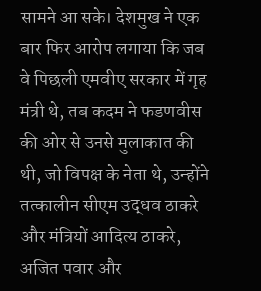सामने आ सके। देशमुख ने एक बार फिर आरोप लगाया कि जब वे पिछली एमवीए सरकार में गृह मंत्री थे, तब कदम ने फडणवीस की ओर से उनसे मुलाकात की थी, जो विपक्ष के नेता थे, उन्होंने तत्कालीन सीएम उद्धव ठाकरे और मंत्रियों आदित्य ठाकरे, अजित पवार और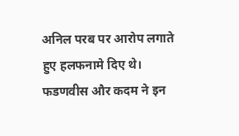अनिल परब पर आरोप लगाते हुए हलफनामे दिए थे। फडणवीस और कदम ने इन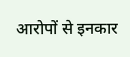आरोपों से इनकार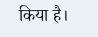किया है।